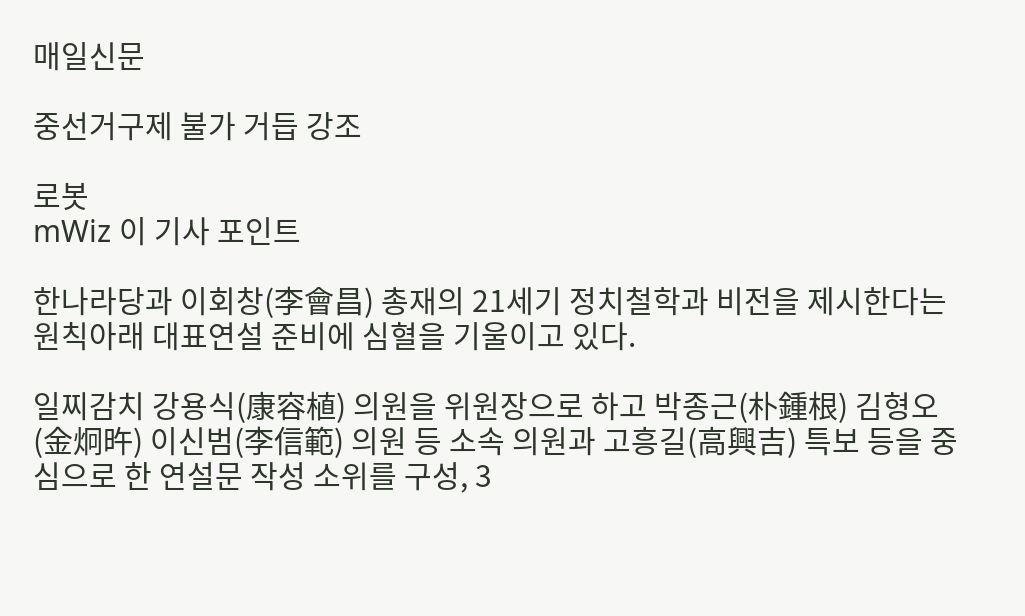매일신문

중선거구제 불가 거듭 강조

로봇
mWiz 이 기사 포인트

한나라당과 이회창(李會昌) 총재의 21세기 정치철학과 비전을 제시한다는 원칙아래 대표연설 준비에 심혈을 기울이고 있다.

일찌감치 강용식(康容植) 의원을 위원장으로 하고 박종근(朴鍾根) 김형오(金炯旿) 이신범(李信範) 의원 등 소속 의원과 고흥길(高興吉) 특보 등을 중심으로 한 연설문 작성 소위를 구성, 3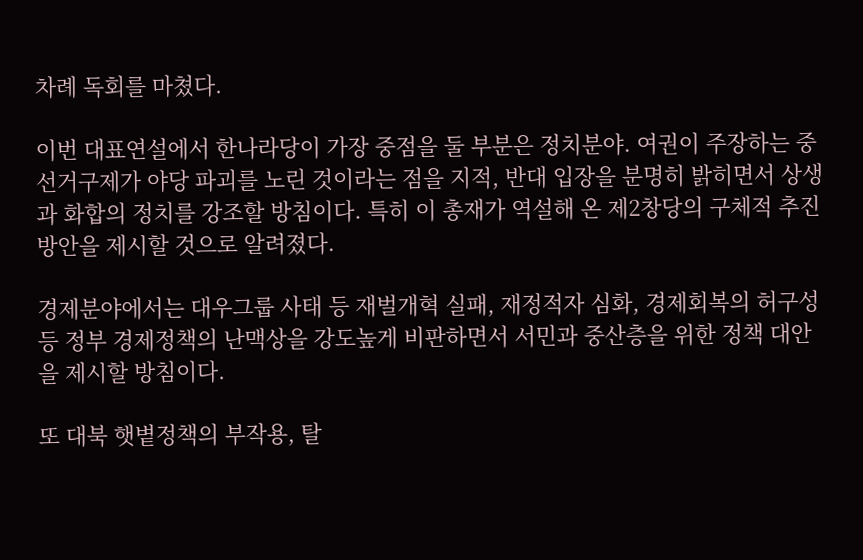차례 독회를 마쳤다.

이번 대표연설에서 한나라당이 가장 중점을 둘 부분은 정치분야. 여권이 주장하는 중선거구제가 야당 파괴를 노린 것이라는 점을 지적, 반대 입장을 분명히 밝히면서 상생과 화합의 정치를 강조할 방침이다. 특히 이 총재가 역설해 온 제2창당의 구체적 추진 방안을 제시할 것으로 알려졌다.

경제분야에서는 대우그룹 사태 등 재벌개혁 실패, 재정적자 심화, 경제회복의 허구성 등 정부 경제정책의 난맥상을 강도높게 비판하면서 서민과 중산층을 위한 정책 대안을 제시할 방침이다.

또 대북 햇볕정책의 부작용, 탈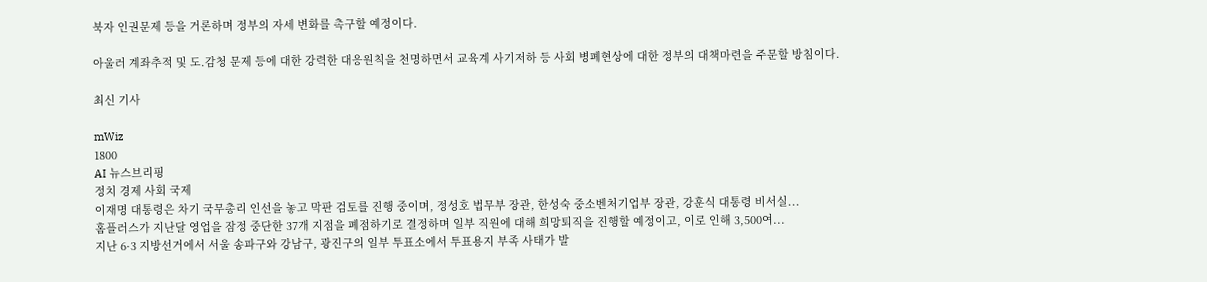북자 인권문제 등을 거론하며 정부의 자세 변화를 촉구할 예정이다.

아울러 계좌추적 및 도.감청 문제 등에 대한 강력한 대응원칙을 천명하면서 교육계 사기저하 등 사회 병폐현상에 대한 정부의 대책마련을 주문할 방침이다.

최신 기사

mWiz
1800
AI 뉴스브리핑
정치 경제 사회 국제
이재명 대통령은 차기 국무총리 인선을 놓고 막판 검토를 진행 중이며, 정성호 법무부 장관, 한성숙 중소벤처기업부 장관, 강훈식 대통령 비서실...
홈플러스가 지난달 영업을 잠정 중단한 37개 지점을 폐점하기로 결정하며 일부 직원에 대해 희망퇴직을 진행할 예정이고, 이로 인해 3,500여...
지난 6·3 지방선거에서 서울 송파구와 강남구, 광진구의 일부 투표소에서 투표용지 부족 사태가 발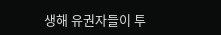생해 유권자들이 투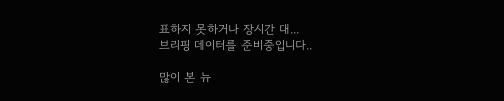표하지 못하거나 장시간 대...
브리핑 데이터를 준비중입니다..

많이 본 뉴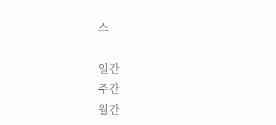스

일간
주간
월간